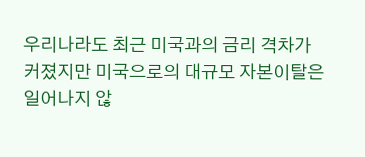우리나라도 최근 미국과의 금리 격차가 커졌지만 미국으로의 대규모 자본이탈은 일어나지 않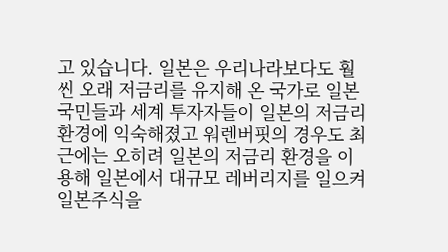고 있습니다. 일본은 우리나라보다도 훨씬 오래 저금리를 유지해 온 국가로 일본국민들과 세계 투자자들이 일본의 저금리 환경에 익숙해졌고 워렌버핏의 경우도 최근에는 오히려 일본의 저금리 환경을 이용해 일본에서 대규모 레버리지를 일으켜 일본주식을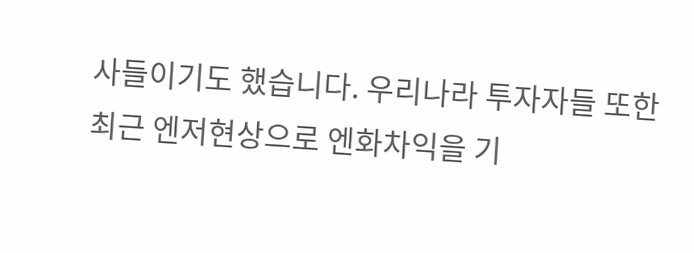사들이기도 했습니다. 우리나라 투자자들 또한 최근 엔저현상으로 엔화차익을 기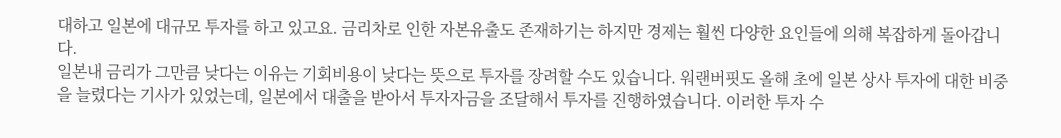대하고 일본에 대규모 투자를 하고 있고요. 금리차로 인한 자본유출도 존재하기는 하지만 경제는 훨씬 다양한 요인들에 의해 복잡하게 돌아갑니다.
일본내 금리가 그만큼 낮다는 이유는 기회비용이 낮다는 뜻으로 투자를 장려할 수도 있습니다. 워랜버핏도 올해 초에 일본 상사 투자에 대한 비중을 늘렸다는 기사가 있었는데, 일본에서 대출을 받아서 투자자금을 조달해서 투자를 진행하였습니다. 이러한 투자 수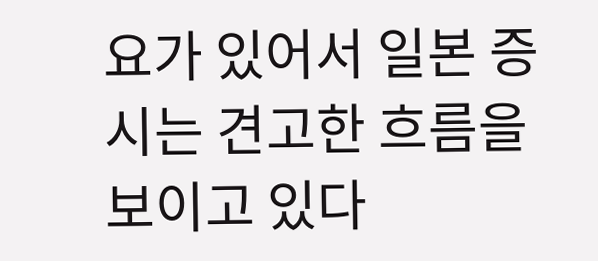요가 있어서 일본 증시는 견고한 흐름을 보이고 있다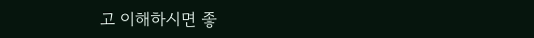고 이해하시면 좋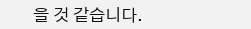을 것 같습니다.